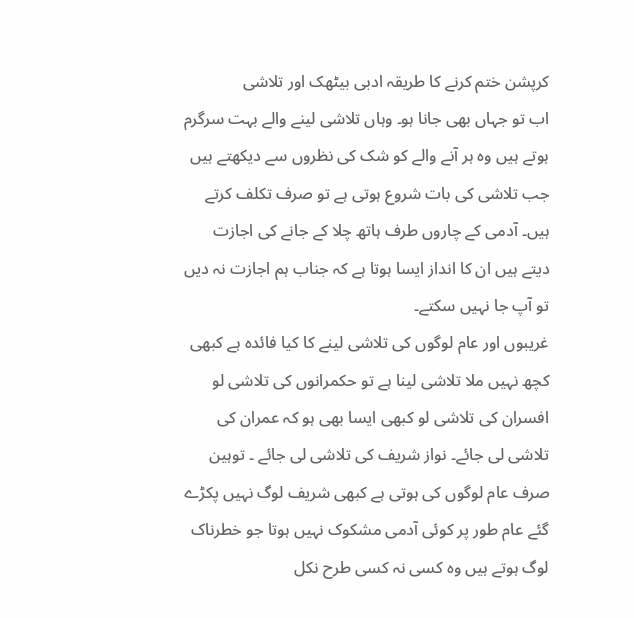کرپشن ختم کرنے کا طریقہ ادبی بیٹھک اور تلاشی
اب تو جہاں بھی جانا ہو۔ وہاں تلاشی لینے والے بہت سرگرم ہوتے ہیں وہ ہر آنے والے کو شک کی نظروں سے دیکھتے ہیں جب تلاشی کی بات شروع ہوتی ہے تو صرف تکلف کرتے ہیں۔ آدمی کے چاروں طرف ہاتھ چلا کے جانے کی اجازت دیتے ہیں ان کا انداز ایسا ہوتا ہے کہ جناب ہم اجازت نہ دیں تو آپ جا نہیں سکتے۔
غریبوں اور عام لوگوں کی تلاشی لینے کا کیا فائدہ ہے کبھی کچھ نہیں ملا تلاشی لینا ہے تو حکمرانوں کی تلاشی لو افسران کی تلاشی لو کبھی ایسا بھی ہو کہ عمران کی تلاشی لی جائے۔ نواز شریف کی تلاشی لی جائے ۔ توہین صرف عام لوگوں کی ہوتی ہے کبھی شریف لوگ نہیں پکڑے گئے عام طور پر کوئی آدمی مشکوک نہیں ہوتا جو خطرناک لوگ ہوتے ہیں وہ کسی نہ کسی طرح نکل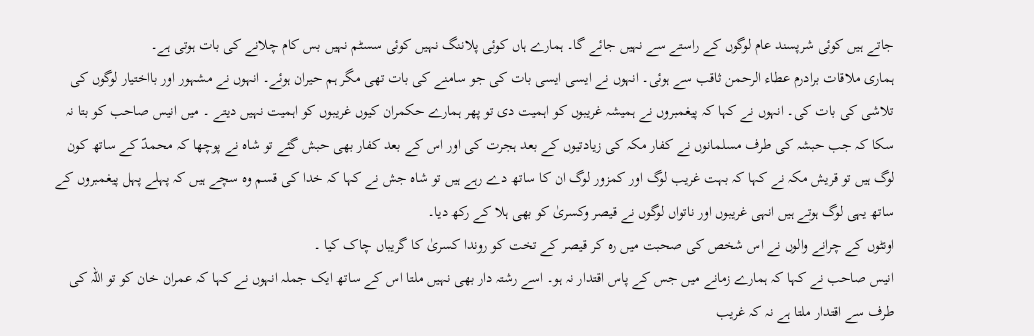جاتے ہیں کوئی شرپسند عام لوگوں کے راستے سے نہیں جائے گا۔ ہمارے ہاں کوئی پلاننگ نہیں کوئی سسٹم نہیں بس کام چلانے کی بات ہوتی ہے۔
ہماری ملاقات برادرم عطاء الرحمن ثاقب سے ہوئی۔ انہوں نے ایسی ایسی بات کی جو سامنے کی بات تھی مگر ہم حیران ہوئے۔ انہوں نے مشہور اور بااختیار لوگوں کی تلاشی کی بات کی۔ انہوں نے کہا کہ پیغمبروں نے ہمیشہ غریبوں کو اہمیت دی تو پھر ہمارے حکمران کیوں غریبوں کو اہمیت نہیں دیتے ۔ میں انیس صاحب کو بتا نہ سکا کہ جب حبشہ کی طرف مسلمانوں نے کفار مکہ کی زیادتیوں کے بعد ہجرت کی اور اس کے بعد کفار بھی حبش گئے تو شاہ نے پوچھا کہ محمدؐ کے ساتھ کون لوگ ہیں تو قریش مکہ نے کہا کہ بہت غریب لوگ اور کمزور لوگ ان کا ساتھ دے رہے ہیں تو شاہ جش نے کہا کہ خدا کی قسم وہ سچے ہیں کہ پہلے پہل پیغمبروں کے ساتھ یہی لوگ ہوتے ہیں انہی غریبوں اور ناتواں لوگوں نے قیصر وکسریٰ کو بھی ہلا کے رکھ دیا۔
اونٹوں کے چرانے والوں نے اس شخص کی صحبت میں رہ کر قیصر کے تخت کو روندا کسریٰ کا گریباں چاک کیا ۔
انیس صاحب نے کہا کہ ہمارے زمانے میں جس کے پاس اقتدار نہ ہو۔ اسے رشتہ دار بھی نہیں ملتا اس کے ساتھ ایک جملہ انہوں نے کہا کہ عمران خان کو تو اللہ کی طرف سے اقتدار ملتا ہے نہ کہ غریب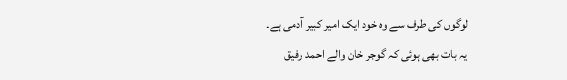لوگوں کی طرف سے وہ خود ایک امیر کبیر آدمی ہے۔
یہ بات بھی ہوئی کہ گوجر خان والے احمد رفیق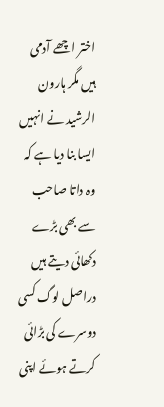اختر اچھے آدمی ہیں مگر ہارون الرشید نے انہیں ایسا بنا دیا ہے کہ وہ داتا صاحب سے بھی بڑے دکھائی دیتے ہیں دراصل لوگ کسی دوسرے کی بڑائی کرتے ہوئے اپنی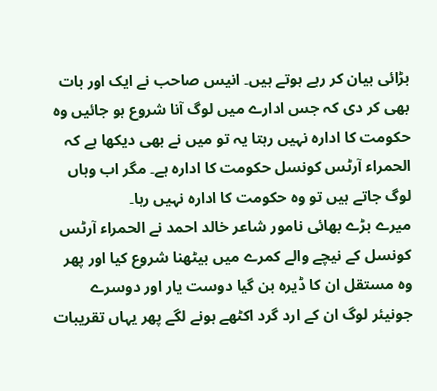بڑائی بیان کر رہے ہوتے ہیں۔ انیس صاحب نے ایک اور بات بھی کر دی کہ جس ادارے میں لوگ آنا شروع ہو جائیں وہ حکومت کا ادارہ نہیں رہتا یہ تو میں نے بھی دیکھا ہے کہ الحمراء آرٹس کونسل حکومت کا ادارہ ہے۔ مگر اب وہاں لوگ جاتے ہیں تو وہ حکومت کا ادارہ نہیں رہا۔
میرے بڑے بھائی نامور شاعر خالد احمد نے الحمراء آرٹس کونسل کے نیچے والے کمرے میں بیٹھنا شروع کیا اور پھر وہ مستقل ان کا ڈیرہ بن گیا دوست یار اور دوسرے جونیئر لوگ ان کے ارد گرد اکٹھے ہونے لگے پھر یہاں تقریبات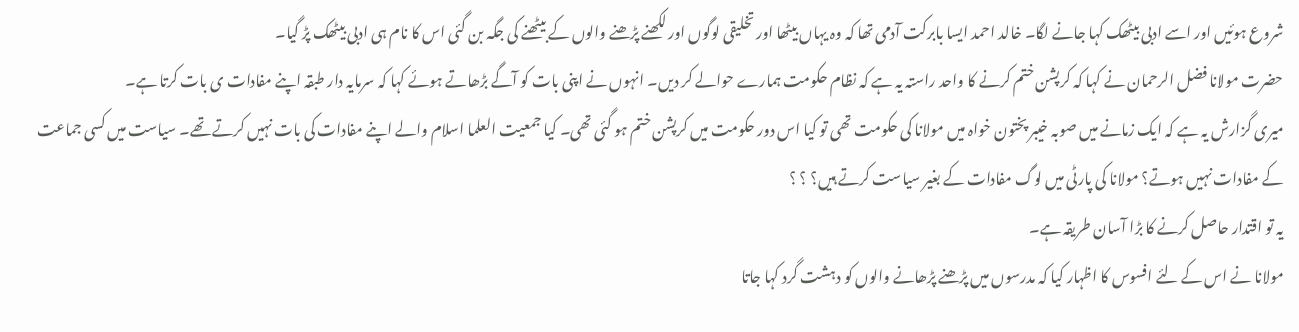شروع ہوئیں اور اسے ادبی بیٹھک کہا جانے لگا۔ خالد احمد ایسا بابرکت آدمی تھا کہ وہ یہاں بیٹھا اور تخلیقی لوگوں اور لکھنے پڑھنے والوں کے بیٹھنے کی جگہ بن گئی اس کا نام ہی ادبی بیٹھک پڑ گیا۔
حضرت مولانا فضل الرحمان نے کہا کہ کرپشن ختم کرنے کا واحد راستہ یہ ہے کہ نظام حکومت ہمارے حوالے کر دیں۔ انہوں نے اپنی بات کو آگے بڑھاتے ہوئے کہا کہ سرمایہ دار طبقہ اپنے مفادات ی بات کرتا ہے۔
میری گزارش یہ ہے کہ ایک زمانے میں صوبہ خیبر پختون خواہ میں مولانا کی حکومت تھی تو کیا اس دور حکومت میں کرپشن ختم ہو گئی تھی۔ کیا جمعیت العلما اسلام والے اپنے مفادات کی بات نہیں کرتے تھے۔ سیاست میں کسی جماعت کے مفادات نہیں ہوتے؟ مولانا کی پارٹی میں لوگ مفادات کے بغیر سیاست کرتے ہیں؟ ؟ ؟
یہ تو اقتدار حاصل کرنے کا بڑا آسان طریقہ ہے۔
مولانا نے اس کے لئے افسوس کا اظہار کیا کہ مدرسوں میں پڑھنے پڑھانے والوں کو دہشت گرد کہا جاتا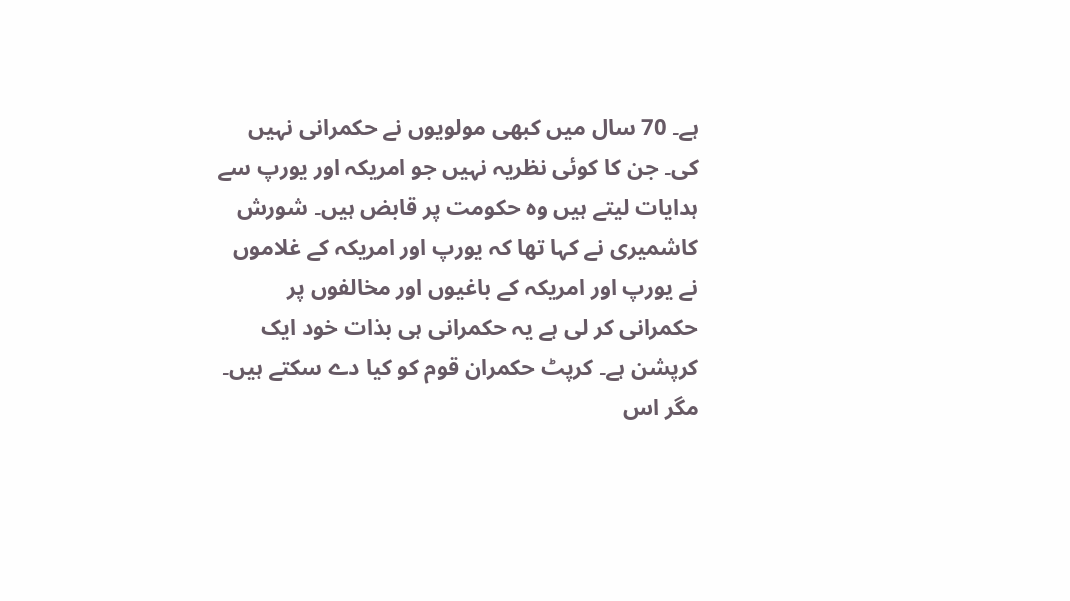ہے۔ 70 سال میں کبھی مولویوں نے حکمرانی نہیں کی۔ جن کا کوئی نظریہ نہیں جو امریکہ اور یورپ سے ہدایات لیتے ہیں وہ حکومت پر قابض ہیں۔ شورش کاشمیری نے کہا تھا کہ یورپ اور امریکہ کے غلاموں نے یورپ اور امریکہ کے باغیوں اور مخالفوں پر حکمرانی کر لی ہے یہ حکمرانی ہی بذات خود ایک کرپشن ہے۔ کرپٹ حکمران قوم کو کیا دے سکتے ہیں۔
مگر اس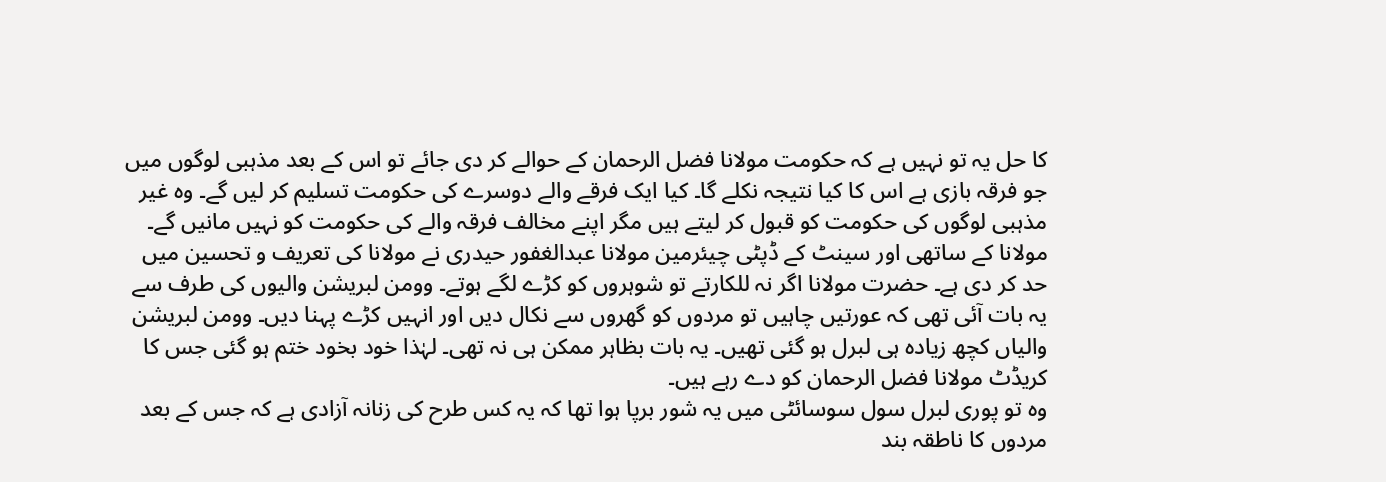کا حل یہ تو نہیں ہے کہ حکومت مولانا فضل الرحمان کے حوالے کر دی جائے تو اس کے بعد مذہبی لوگوں میں جو فرقہ بازی ہے اس کا کیا نتیجہ نکلے گا۔ کیا ایک فرقے والے دوسرے کی حکومت تسلیم کر لیں گے۔ وہ غیر مذہبی لوگوں کی حکومت کو قبول کر لیتے ہیں مگر اپنے مخالف فرقہ والے کی حکومت کو نہیں مانیں گے۔
مولانا کے ساتھی اور سینٹ کے ڈپٹی چیئرمین مولانا عبدالغفور حیدری نے مولانا کی تعریف و تحسین میں حد کر دی ہے۔ حضرت مولانا اگر نہ للکارتے تو شوہروں کو کڑے لگے ہوتے۔ وومن لبریشن والیوں کی طرف سے یہ بات آئی تھی کہ عورتیں چاہیں تو مردوں کو گھروں سے نکال دیں اور انہیں کڑے پہنا دیں۔ وومن لبریشن والیاں کچھ زیادہ ہی لبرل ہو گئی تھیں۔ یہ بات بظاہر ممکن ہی نہ تھی۔ لہٰذا خود بخود ختم ہو گئی جس کا کریڈٹ مولانا فضل الرحمان کو دے رہے ہیں۔
وہ تو پوری لبرل سول سوسائٹی میں یہ شور برپا ہوا تھا کہ یہ کس طرح کی زنانہ آزادی ہے کہ جس کے بعد مردوں کا ناطقہ بند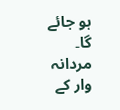ہو جائے گا۔ مردانہ وار کے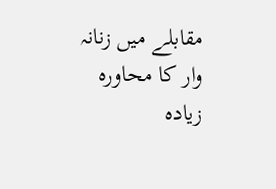مقابلے میں زنانہ وار کا محاورہ زیادہ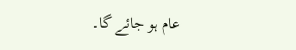عام ہو جائے گا۔